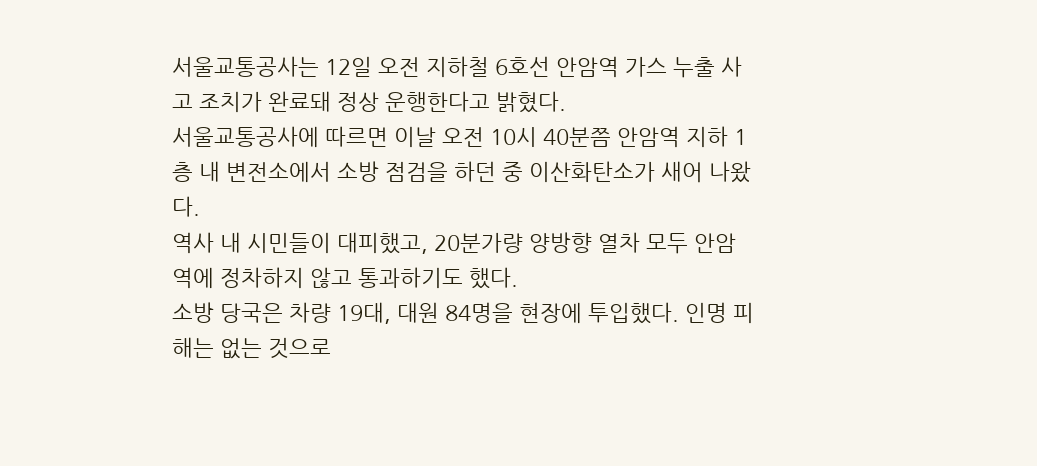서울교통공사는 12일 오전 지하철 6호선 안암역 가스 누출 사고 조치가 완료돼 정상 운행한다고 밝혔다.
서울교통공사에 따르면 이날 오전 10시 40분쯤 안암역 지하 1층 내 변전소에서 소방 점검을 하던 중 이산화탄소가 새어 나왔다.
역사 내 시민들이 대피했고, 20분가량 양방향 열차 모두 안암역에 정차하지 않고 통과하기도 했다.
소방 당국은 차량 19대, 대원 84명을 현장에 투입했다. 인명 피해는 없는 것으로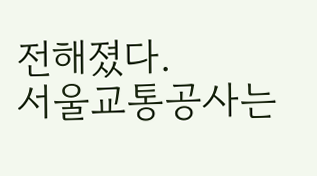전해졌다.
서울교통공사는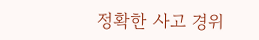정확한 사고 경위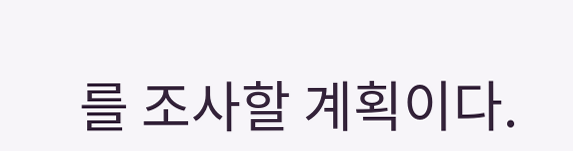를 조사할 계획이다.